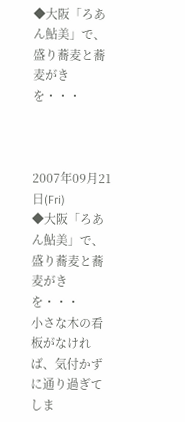◆大阪「ろあん鮎美」で、盛り蕎麦と蕎麦がきを・・・



2007年09月21日(Fri)
◆大阪「ろあん鮎美」で、盛り蕎麦と蕎麦がきを・・・
小さな木の看板がなければ、気付かずに通り過ぎてしま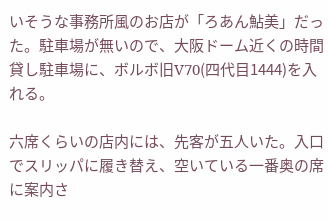いそうな事務所風のお店が「ろあん鮎美」だった。駐車場が無いので、大阪ドーム近くの時間貸し駐車場に、ボルボ旧V70(四代目1444)を入れる。

六席くらいの店内には、先客が五人いた。入口でスリッパに履き替え、空いている一番奥の席に案内さ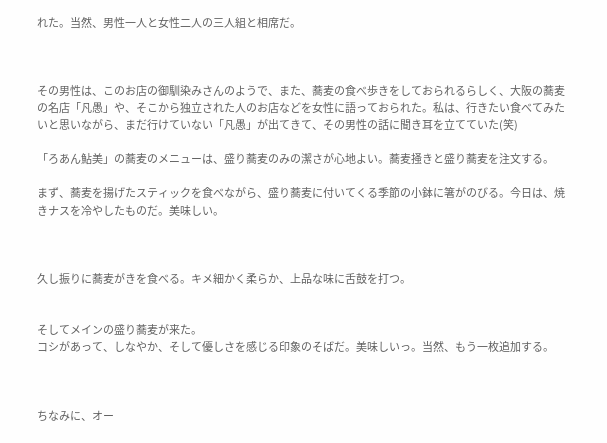れた。当然、男性一人と女性二人の三人組と相席だ。



その男性は、このお店の御馴染みさんのようで、また、蕎麦の食べ歩きをしておられるらしく、大阪の蕎麦の名店「凡愚」や、そこから独立された人のお店などを女性に語っておられた。私は、行きたい食べてみたいと思いながら、まだ行けていない「凡愚」が出てきて、その男性の話に聞き耳を立てていた(笑)

「ろあん鮎美」の蕎麦のメニューは、盛り蕎麦のみの潔さが心地よい。蕎麦掻きと盛り蕎麦を注文する。

まず、蕎麦を揚げたスティックを食べながら、盛り蕎麦に付いてくる季節の小鉢に箸がのびる。今日は、焼きナスを冷やしたものだ。美味しい。



久し振りに蕎麦がきを食べる。キメ細かく柔らか、上品な味に舌鼓を打つ。


そしてメインの盛り蕎麦が来た。
コシがあって、しなやか、そして優しさを感じる印象のそばだ。美味しいっ。当然、もう一枚追加する。



ちなみに、オー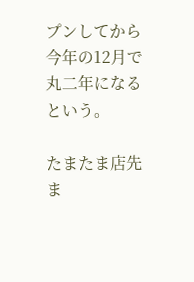プンしてから今年の12月で丸二年になるという。

たまたま店先ま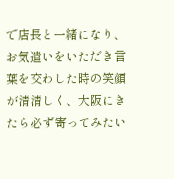で店長と一緒になり、お気遣いをいただき言葉を交わした時の笑顔が清清しく、大阪にきたら必ず寄ってみたい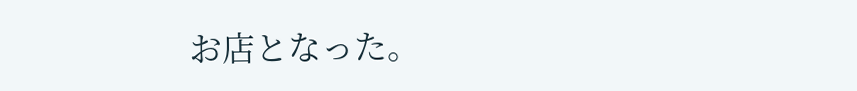お店となった。